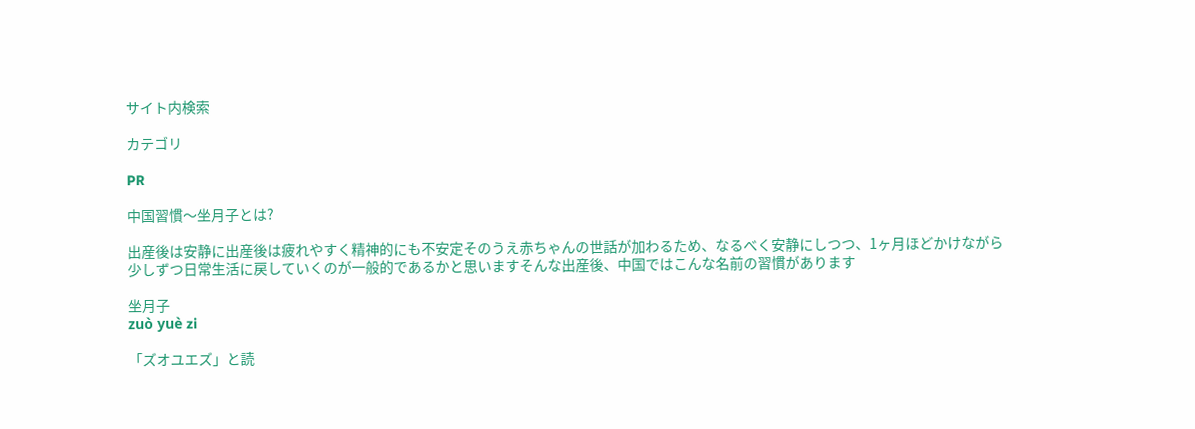サイト内検索

カテゴリ

PR

中国習慣〜坐月子とは?

出産後は安静に出産後は疲れやすく精神的にも不安定そのうえ赤ちゃんの世話が加わるため、なるべく安静にしつつ、1ヶ月ほどかけながら少しずつ日常生活に戻していくのが一般的であるかと思いますそんな出産後、中国ではこんな名前の習慣があります

坐月子
zuò yuè zi

「ズオユエズ」と読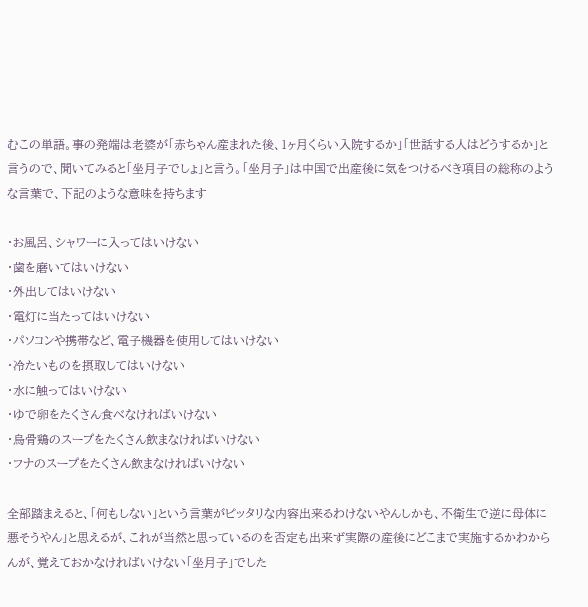むこの単語。事の発端は老婆が「赤ちゃん産まれた後、1ヶ月くらい入院するか」「世話する人はどうするか」と言うので、聞いてみると「坐月子でしょ」と言う。「坐月子」は中国で出産後に気をつけるべき項目の総称のような言葉で、下記のような意味を持ちます

・お風呂、シャワーに入ってはいけない
・歯を磨いてはいけない
・外出してはいけない
・電灯に当たってはいけない
・パソコンや携帯など、電子機器を使用してはいけない
・冷たいものを摂取してはいけない
・水に触ってはいけない
・ゆで卵をたくさん食べなければいけない
・烏骨鶏のスープをたくさん飲まなければいけない
・フナのスープをたくさん飲まなければいけない

全部踏まえると、「何もしない」という言葉がピッタリな内容出来るわけないやんしかも、不衛生で逆に母体に悪そうやん」と思えるが、これが当然と思っているのを否定も出来ず実際の産後にどこまで実施するかわからんが、覚えておかなければいけない「坐月子」でした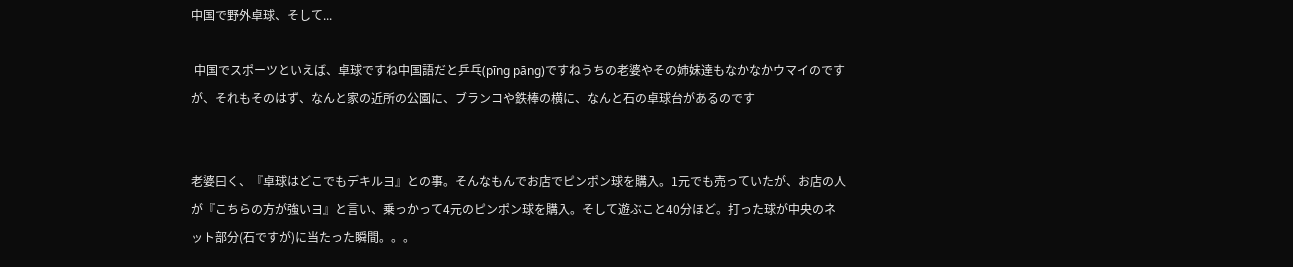中国で野外卓球、そして...

 中国でスポーツといえば、卓球ですね中国語だと乒乓(pīng pāng)ですねうちの老婆やその姉妹達もなかなかウマイのですが、それもそのはず、なんと家の近所の公園に、ブランコや鉄棒の横に、なんと石の卓球台があるのです


老婆曰く、『卓球はどこでもデキルヨ』との事。そんなもんでお店でピンポン球を購入。1元でも売っていたが、お店の人が『こちらの方が強いヨ』と言い、乗っかって4元のピンポン球を購入。そして遊ぶこと40分ほど。打った球が中央のネット部分(石ですが)に当たった瞬間。。。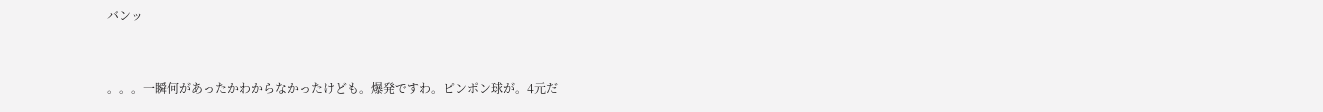バンッ


。。。一瞬何があったかわからなかったけども。爆発ですわ。ピンポン球が。4元だ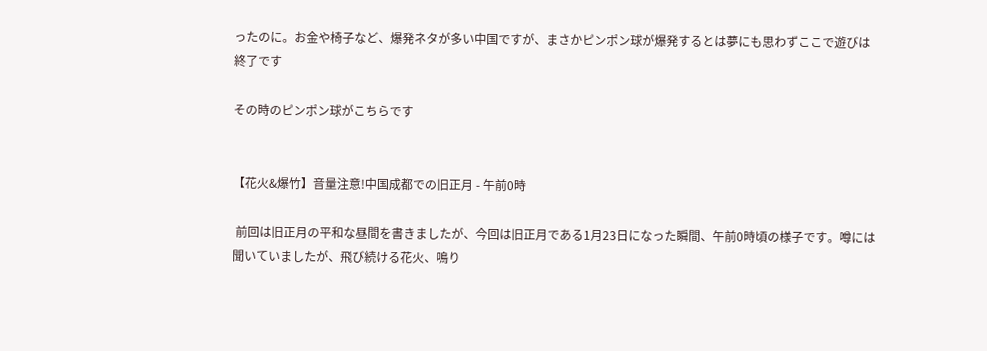ったのに。お金や椅子など、爆発ネタが多い中国ですが、まさかピンポン球が爆発するとは夢にも思わずここで遊びは終了です

その時のピンポン球がこちらです


【花火&爆竹】音量注意!中国成都での旧正月 - 午前0時

 前回は旧正月の平和な昼間を書きましたが、今回は旧正月である1月23日になった瞬間、午前0時頃の様子です。噂には聞いていましたが、飛び続ける花火、鳴り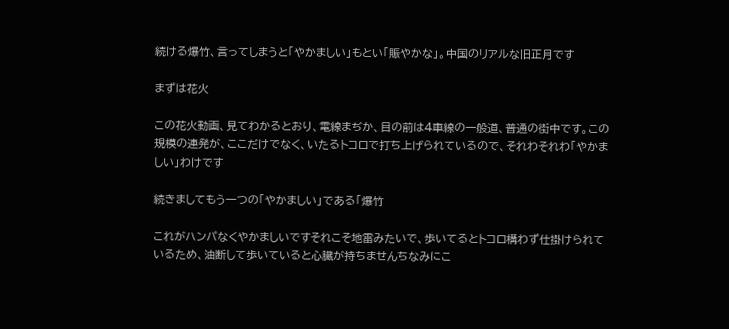続ける爆竹、言ってしまうと「やかましい」もとい「賑やかな」。中国のリアルな旧正月です

まずは花火

この花火動画、見てわかるとおり、電線まぢか、目の前は4車線の一般道、普通の街中です。この規模の連発が、ここだけでなく、いたるトコロで打ち上げられているので、それわそれわ「やかましい」わけです

続きましてもう一つの「やかましい」である「爆竹

これがハンパなくやかましいですそれこそ地雷みたいで、歩いてるとトコロ構わず仕掛けられているため、油断して歩いていると心臓が持ちませんちなみにこ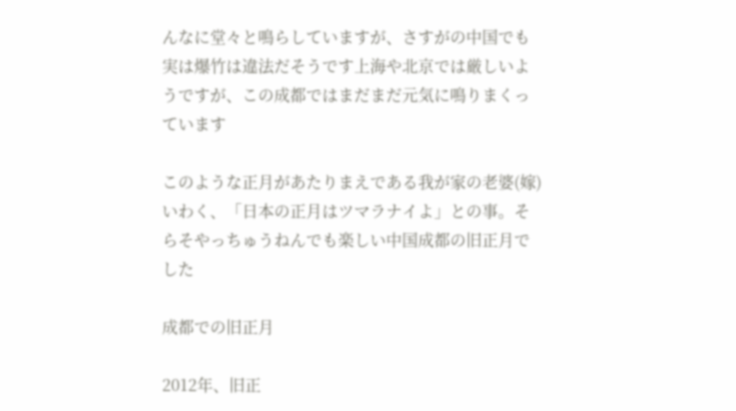んなに堂々と鳴らしていますが、さすがの中国でも実は爆竹は違法だそうです上海や北京では厳しいようですが、この成都ではまだまだ元気に鳴りまくっています

このような正月があたりまえである我が家の老婆(嫁)いわく、「日本の正月はツマラナイよ」との事。そらそやっちゅうねんでも楽しい中国成都の旧正月でした

成都での旧正月

2012年、旧正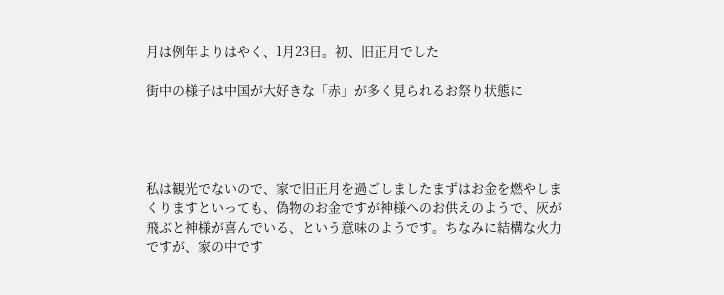月は例年よりはやく、1月23日。初、旧正月でした

街中の様子は中国が大好きな「赤」が多く見られるお祭り状態に




私は観光でないので、家で旧正月を過ごしましたまずはお金を燃やしまくりますといっても、偽物のお金ですが神様へのお供えのようで、灰が飛ぶと神様が喜んでいる、という意味のようです。ちなみに結構な火力ですが、家の中です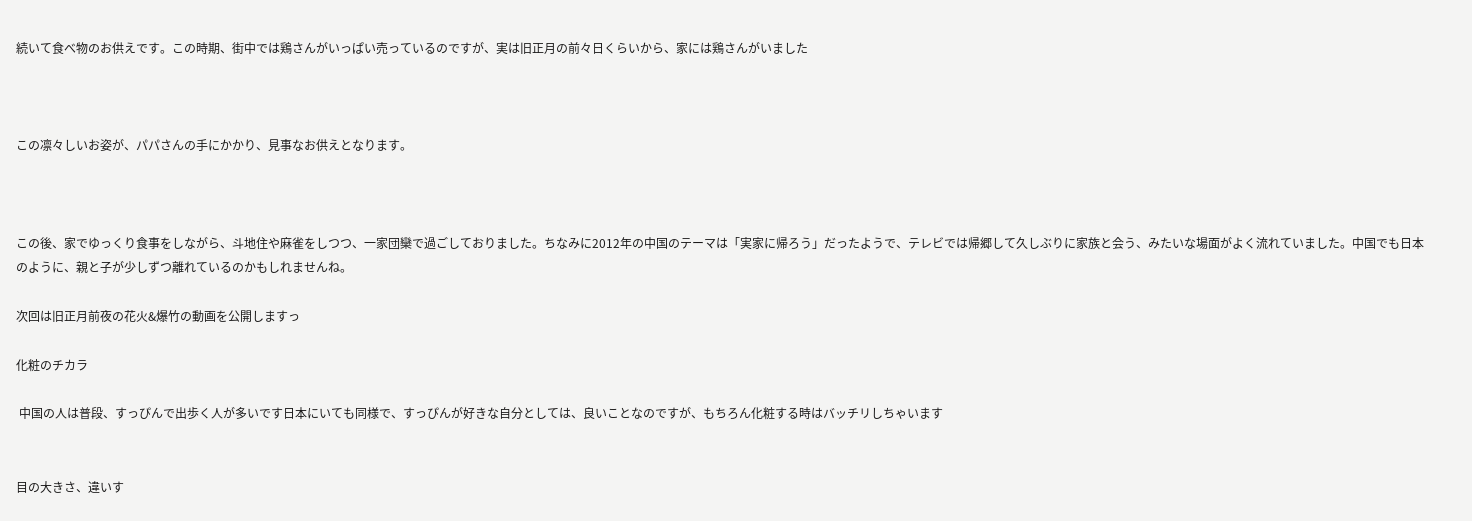続いて食べ物のお供えです。この時期、街中では鶏さんがいっぱい売っているのですが、実は旧正月の前々日くらいから、家には鶏さんがいました



この凛々しいお姿が、パパさんの手にかかり、見事なお供えとなります。



この後、家でゆっくり食事をしながら、斗地住や麻雀をしつつ、一家団欒で過ごしておりました。ちなみに2012年の中国のテーマは「実家に帰ろう」だったようで、テレビでは帰郷して久しぶりに家族と会う、みたいな場面がよく流れていました。中国でも日本のように、親と子が少しずつ離れているのかもしれませんね。

次回は旧正月前夜の花火&爆竹の動画を公開しますっ

化粧のチカラ

 中国の人は普段、すっぴんで出歩く人が多いです日本にいても同様で、すっぴんが好きな自分としては、良いことなのですが、もちろん化粧する時はバッチリしちゃいます


目の大きさ、違いす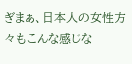ぎまぁ、日本人の女性方々もこんな感じな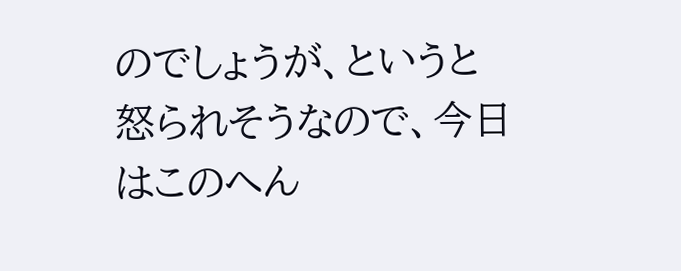のでしょうが、というと怒られそうなので、今日はこのへん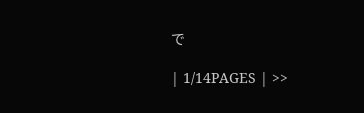で

| 1/14PAGES | >>